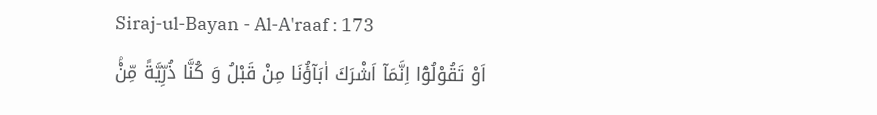Siraj-ul-Bayan - Al-A'raaf : 173
اَوْ تَقُوْلُوْۤا اِنَّمَاۤ اَشْرَكَ اٰبَآؤُنَا مِنْ قَبْلُ وَ كُنَّا ذُرِّیَّةً مِّنْۢ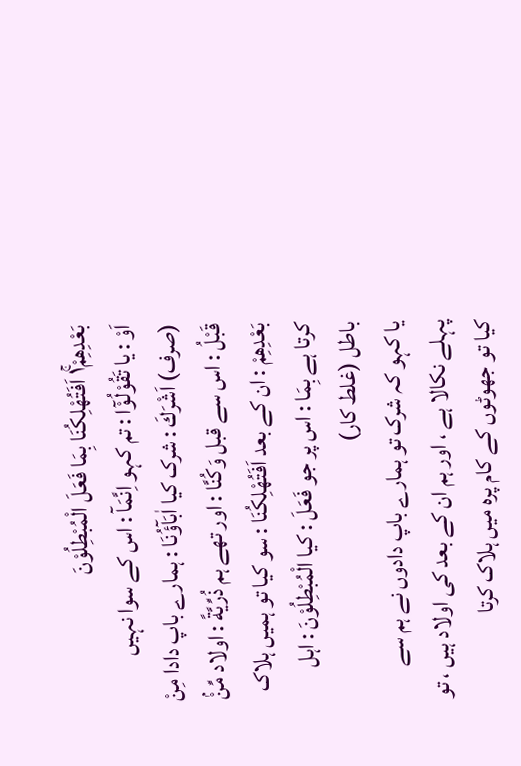بَعْدِهِمْ١ۚ اَفَتُهْلِكُنَا بِمَا فَعَلَ الْمُبْطِلُوْنَ
اَوْ : یا تَقُوْلُوْٓا : تم کہو اِنَّمَآ : اس کے سوا نہیں (صرف) اَشْرَكَ : شرک کیا اٰبَآؤُنَا : ہمارے باپ دادا مِنْ قَبْلُ : اس سے قبل وَكُنَّا : اور تھے ہم ذُرِّيَّةً : اولاد مِّنْۢ بَعْدِهِمْ : ان کے بعد اَفَتُهْلِكُنَا : سو کیا تو ہمیں ہلاک کرتا ہے بِمَا : اس پر جو فَعَلَ : کیا الْمُبْطِلُوْنَ : اہل باطل (غلط کار)
یا کہو کہ شرک تو ہمارے باپ دادوں نے ہم سے پہلے نکالا ہے ، اور ہم ان کے بعد کی اولاد ہیں ، تو کیا تو جھوٹوں کے کام پرہ میں ہلاک کرتا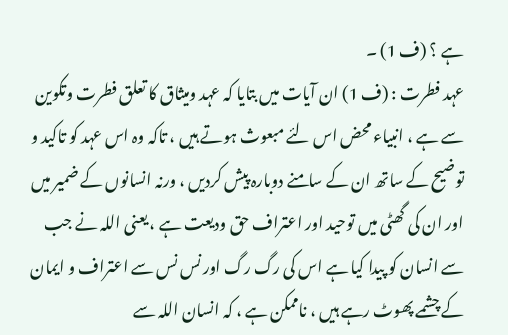ہے ؟ (ف 1) ۔
عہد فطرت : (ف 1) ان آیات میں بتایا کہ عہد ومیثاق کا تعلق فطرت وتکوین سے ہے ، انبیاء محض اس لئے مبعوث ہوتے ہیں ، تاکہ وہ اس عہد کو تاکید و توضیح کے ساتھ ان کے سامنے دوبارہ پیش کردیں ، ورنہ انسانوں کے ضمیر میں اور ان کی گھٹی میں توحید اور اعتراف حق ودیعت ہے ، یعنی اللہ نے جب سے انسان کو پیدا کیا ہے اس کی رگ رگ اور نس نس سے اعتراف و ایمان کے چشمے پھوٹ رہے ہیں ، ناممکن ہے ، کہ انسان اللہ سے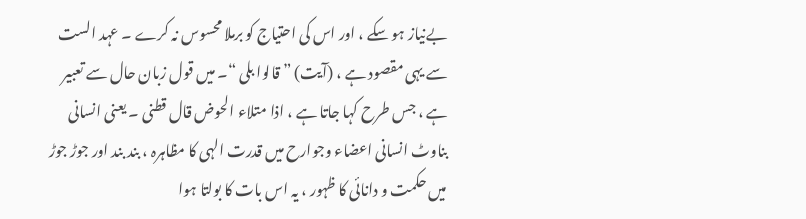بےنیاز ہو سکے ، اور اس کی احتیاج کو برملا محسوس نہ کرے ۔ عہد الست سے یہی مقصود ہے ، (آیت) ” قالوا بلی “۔ میں قول زبان حال سے تعبیر ہے ، جس طرح کہا جاتا ہے ، اذا متلاء الحوض قال قطنی ۔ یعنی انسانی بناوٹ انسانی اعضاء وجوارح میں قدرت الہی کا مظاہرہ ، بند بند اور جوڑ جوڑ میں حکمت و دانائی کا ظہور ، یہ اس بات کا بولتا ہوا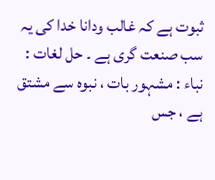ثبوت ہے کہ غالب ودانا خدا کی یہ سب صنعت گری ہے ۔ حل لغات : نباء : مشہور بات ، نبوہ سے مشتق ہے ، جس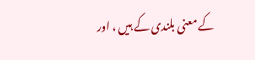کے معنی بلندی کے ہیں ، اور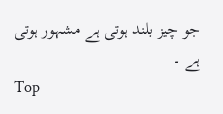جو چیز بلند ہوتی ہے مشہور ہوتی ہے ۔
Top